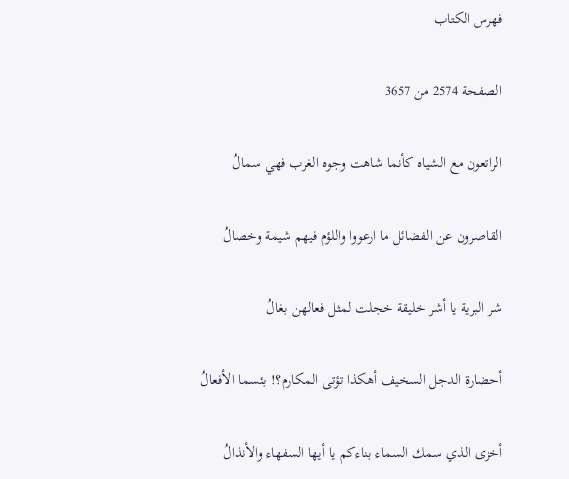فهرس الكتاب

الصفحة 2574 من 3657

الراتعون مع الشياه كأنما شاهت وجوه الغرب فهي سمالُ

القاصرون عن الفضائل ما ارعووا واللؤم فيهم شيمة وخصالُ

شر البرية يا أشر خليقة خجلت لمثل فعالهن بغالُ

أحضارة الدجل السخيف أهكذا تؤتى المكارم؟! بئسما الأفعالُ

أخزى الذي سمك السماء بناءكم يا أيها السفهاء والأنذالُ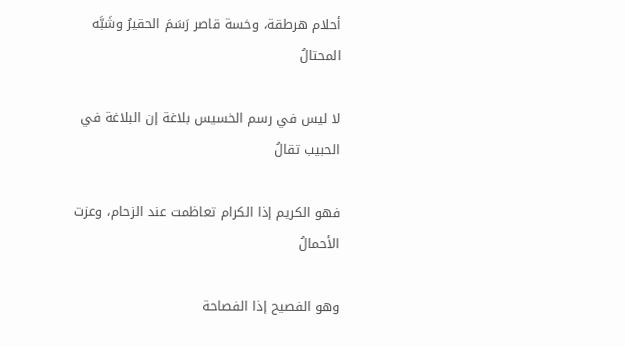أحلام هرطقة، وخسة قاصر رَسَمَ الحقيرُ وشَبَّه المحتالُ

لا ليس في رسم الخسيس بلاغة إن البلاغة في الحبيب تقالُ

فهو الكريم إذا الكرام تعاظمت عند الزحام، وعزت الأحمالُ

وهو الفصيح إذا الفصاحة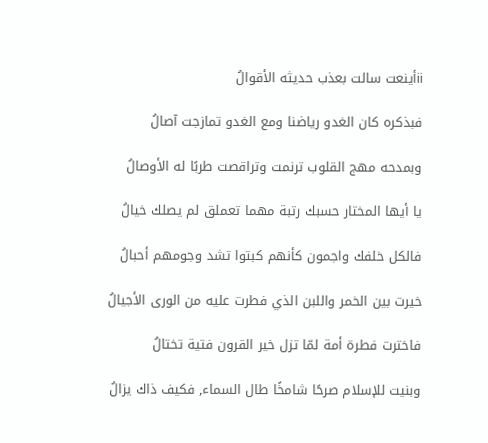iiأينعت سالت بعذب حديثه الأقوالُ

فبذكره كان الغدو رياضنا ومع الغدو تمازجت آصالُ

وبمدحه مهج القلوب ترنمت وتراقصت طربًا له الأوصالُ

يا أيها المختار حسبك رتبة مهما تعملق لم يصلك خيالُ

فالكل خلفك واجمون كأنهم كبتوا تشد وجومهم أحبالُ

خيرت بين الخمر واللبن الذي فطرت عليه من الورى الأجيالُ

فاخترت فطرة أمة لمّا تزل خير القرون فتية تختالُ

وبنيت للإسلام صرحًا شامخًا طال السماء, فكيف ذاك يزالُ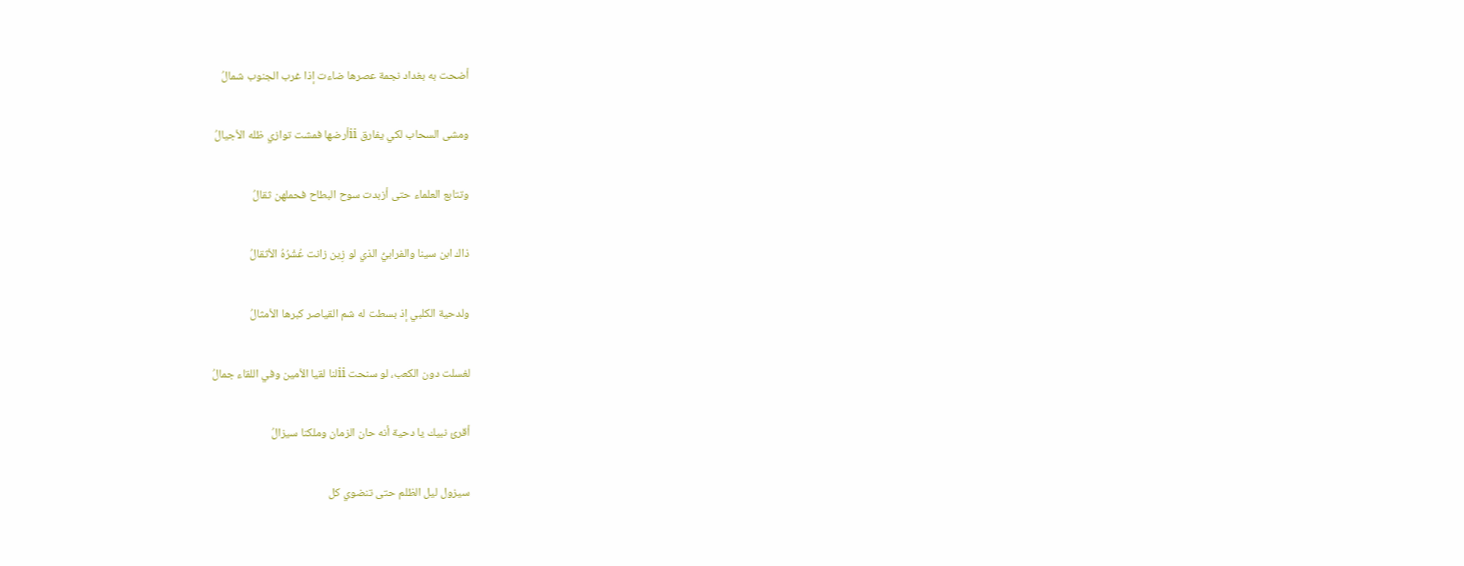أضحت به بغداد نجمة عصرها ضاءت إذا غرب الجنوب شمالُ

ومشى السحاب لكي يفارق iiأرضها فمشت توازي ظله الأجيالُ

وتتابع العلماء حتى أزبدت سوح البطاح فحملهن ثقالُ

ذاك ابن سينا والفرابيُّ الذي لو زِين زانت عُشْرُهُ الأثقالُ

ولدحية الكلبي إذ بسطت له شم القياصر كبرها الأمثالُ

لغسلت دون الكعب، لو سنحت iiلنا لقيا الأمين وفي اللقاء جمالُ

أقرئ نبيك يا دحية أنه حان الزمان وملكنا سيزالُ

سيزول ليل الظلم حتى تنضوي كل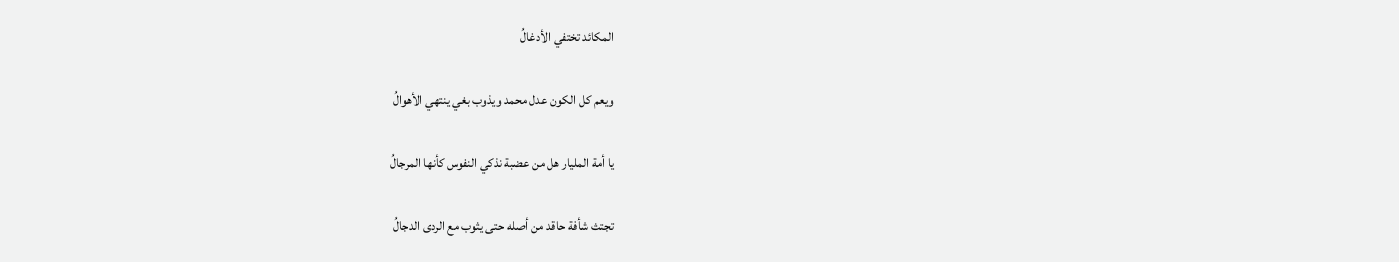المكائد تختفي الأدغالُ

ويعم كل الكون عدل محمد ويذوب بغي ينتهي الأهوالُ

يا أمة المليار هل من عضبة نذكي النفوس كأنها المرجالُ

تجتث شأفة حاقد من أصله حتى يثوب مع الردى الدجالُ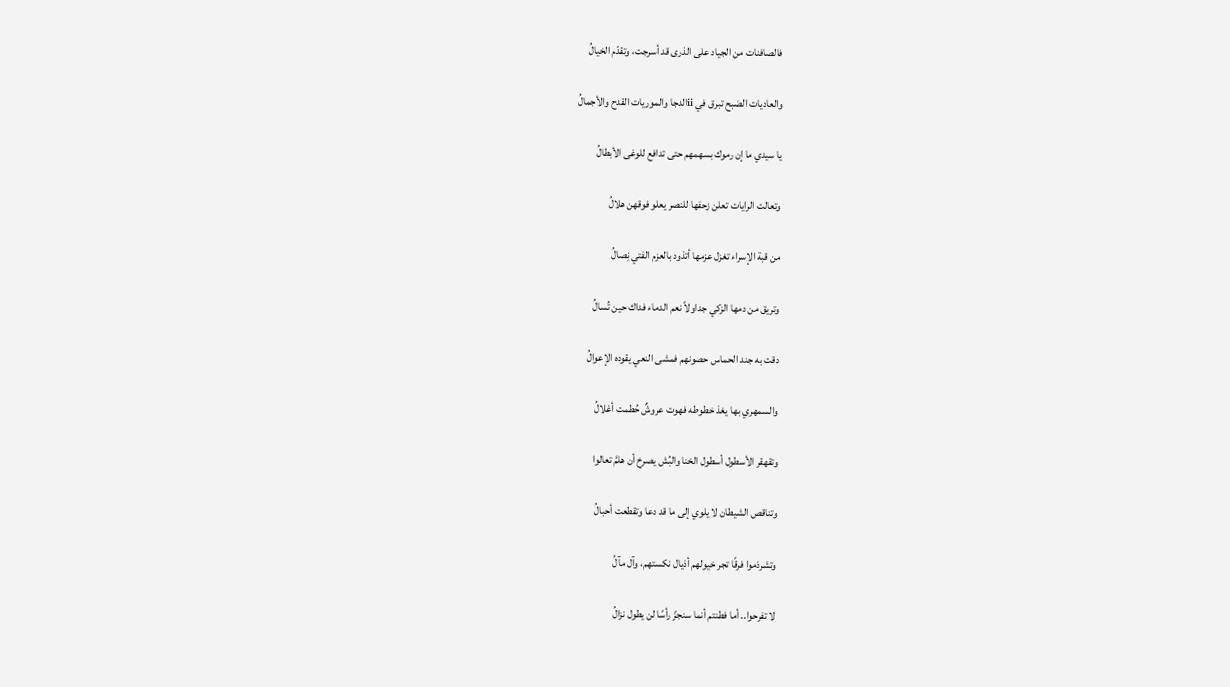فالصافنات من الجياد على الذرى قد أسرجت، وتقدّم الخيالُ

والعاديات الضبح تبرق في iiالدجا والموريات القدح والأجمالُ

يا سيدي ما إن رموك بسهمهم حتى تدافع للوغى الأبطالُ

وتعالت الرايات تعلن زحفها للنصر يعلو فوقهن هلالُ

من قبة الإسراء تغزل عزمها أتذود بالعزم الفتي نِصالُ

وتريق من دمها الزكي جداولاً نعم الدماء فداك حين تُسالُ

دقت به جند الحماس حصونهم فمشى النعي يقوده الإعوالُ

والسمهري بها يغذ خطوطه فهوت عروشٌ حُطمت أغلالُ

وتقهقر الأسطول أسطول الخنا والبُش يصرخ أن هلمَّ تعالوا

وتناقص الشيطان لا يلوي إلى ما قد دعا وتقطعت أحبالُ

وتشرذموا فرقًا تجر خيولهم أذيال نكستهم، وآل مآلُ

لا تفرحوا.. أما فطنتم أنما سنجزّ رأسًا لن يطول نزالُ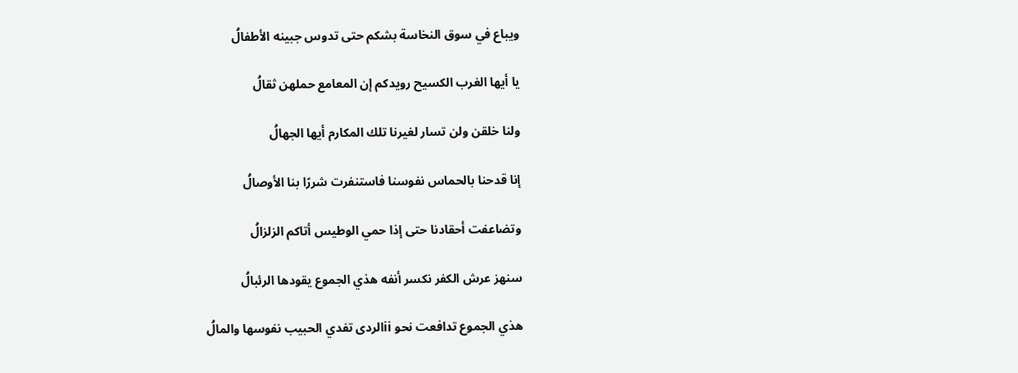ويباع في سوق النخاسة بشكم حتى تدوس جبينه الأطفالُ

يا أيها الغرب الكسيح رويدكم إن المعامع حملهن ثقالُ

ولنا خلقن ولن تسار لغيرنا تلك المكارم أيها الجهالُ

إنا قدحنا بالحماس نفوسنا فاستنفرت شررًا بنا الأوصالُ

وتضاعفت أحقادنا حتى إذا حمي الوطيس أتاكم الزلزالُ

سنهز عرش الكفر نكسر أنفه هذي الجموع يقودها الرئبالُ

هذي الجموع تدافعت نحو iiالردى تفدي الحبيب نفوسها والمالُ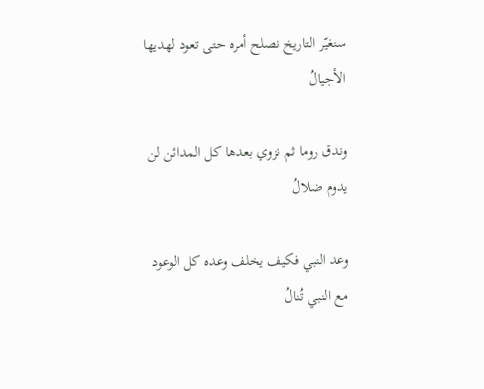سنغيّر التاريخ نصلح أمره حتى تعود لهديها الأجيالُ

وندق روما ثم نزوي بعدها كل المدائن لن يدوم ضلالُ

وعد النبي فكيف يخلف وعده كل الوعود مع النبي تُنالُ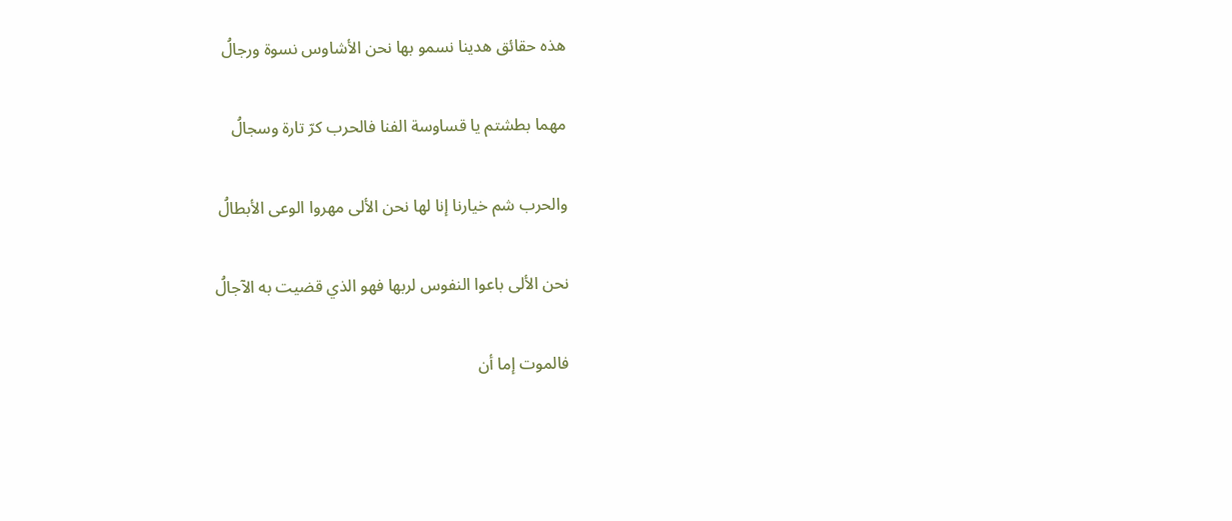هذه حقائق هدينا نسمو بها نحن الأشاوس نسوة ورجالُ

مهما بطشتم يا قساوسة الفنا فالحرب كرّ تارة وسجالُ

والحرب شم خيارنا إنا لها نحن الألى مهروا الوعى الأبطالُ

نحن الألى باعوا النفوس لربها فهو الذي قضيت به الآجالُ

فالموت إما أن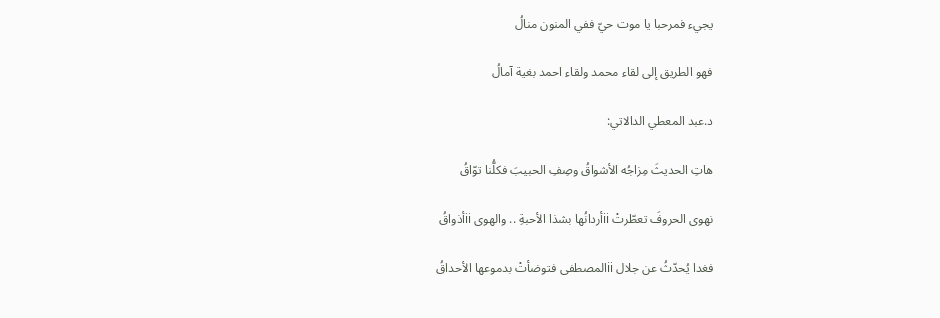يجيء فمرحبا يا موت حيّ ففي المنون منالُ

فهو الطريق إلى لقاء محمد ولقاء احمد بغية آمالُ

د.عبد المعطي الدالاتي:

هاتِ الحديثَ مِزاجُه الأشواقُ وصِفِ الحبيبَ فكلُّنا توّاقُ

نهوى الحروفَ تعطّرتْ iiأردانُها بشذا الأحبةِ .. والهوى iiأذواقُ

فغدا يُحدّثُ عن جلال iiالمصطفى فتوضأتْ بدموعها الأحداقُ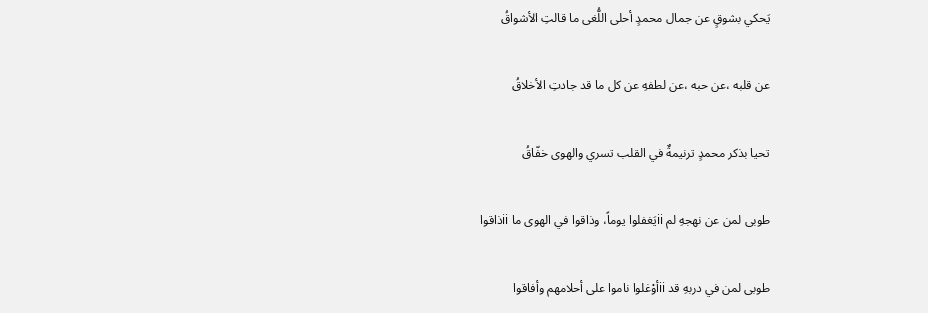يَحكي بشوقٍ عن جمال محمدٍ أحلى اللُّغى ما قالتِ الأشواقُ

عن قلبه ،عن حبه ،عن لطفهِ عن كل ما قد جادتِ الأخلاقُ

تحيا بذكر محمدٍ ترنيمةٌ في القلب تسري والهوى خفّاقُ

طوبى لمن عن نهجهِ لم iiيَغفلوا يوماً، وذاقوا في الهوى ما iiذاقوا

طوبى لمن في دربهِ قد iiأوْغلوا ناموا على أحلامهم وأفاقوا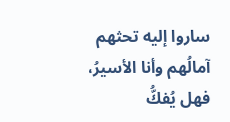ساروا إليه تحثهم آمالُهم وأنا الأسيرُ، فهل يُفكُّ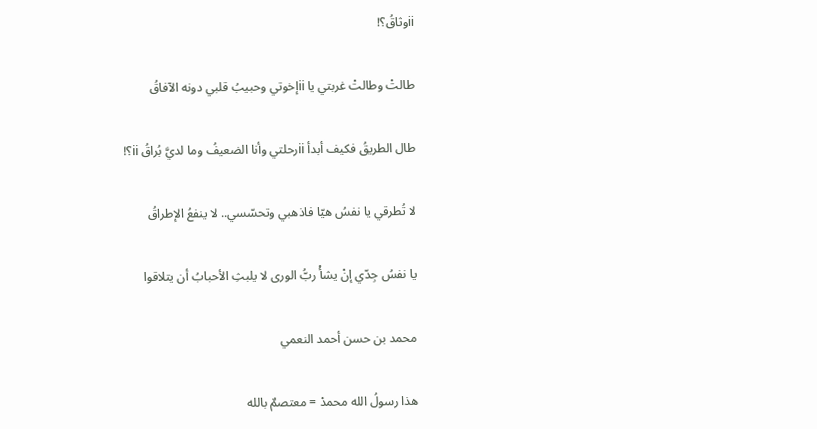iiوثاقُ؟!

طالتْ وطالتْ غربتي يا iiإخوتي وحبيبُ قلبي دونه الآفاقُ

طال الطريقُ فكيف أبدأ iiرحلتي وأنا الضعيفُ وما لديَّ بُراقُ ii؟!

لا تُطرقي يا نفسُ هيّا فاذهبي وتحسّسي.. لا ينفعُ الإطراقُ

يا نفسُ جِدّي إنْ يشأْ ربُّ الورى لا يلبثِ الأحبابُ أن يتلاقوا

محمد بن حسن أحمد النعمي

هذا رسولُ الله محمدْ = معتصمٌ بالله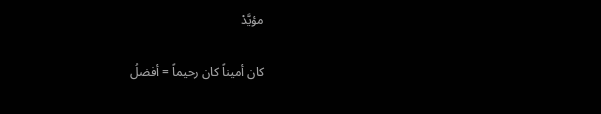مؤيَّدْ

كان أميناً كان رحيماً = أفضلُ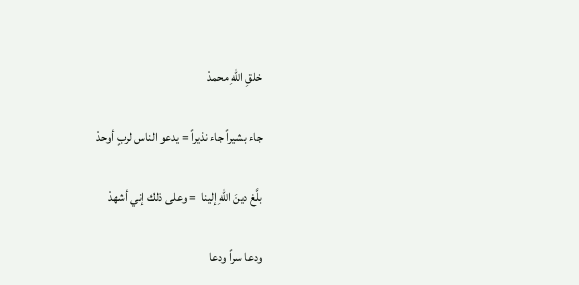خلقِ اللهِ محمدْ

جاء بشيراً جاء نذيراً = يدعو الناس لربٍ أوحدْ

بلَّغ دينَ اللهِ إلينا ‍ = وعلى ذلك إني أشهدْ

ودعا سراً ودعا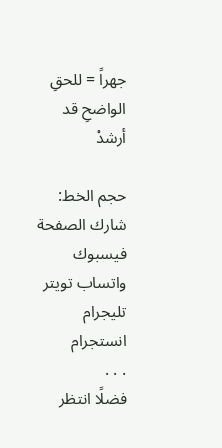جهراً = للحقِ الواضحِ قد أرشدْ

حجم الخط:
شارك الصفحة
فيسبوك واتساب تويتر تليجرام انستجرام
. . .
فضلًا انتظر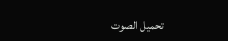تحميل الصوت